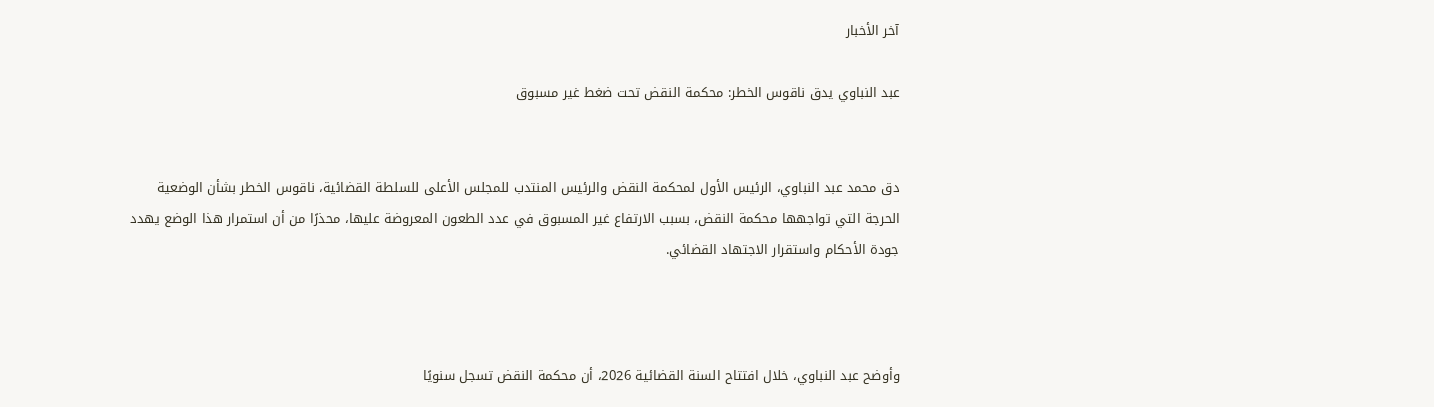آخر الأخبار

عبد النباوي يدق ناقوس الخطر: محكمة النقض تحت ضغط غير مسبوق


دق محمد عبد النباوي، الرئيس الأول لمحكمة النقض والرئيس المنتدب للمجلس الأعلى للسلطة القضائية، ناقوس الخطر بشأن الوضعية الحرجة التي تواجهها محكمة النقض، بسبب الارتفاع غير المسبوق في عدد الطعون المعروضة عليها، محذرًا من أن استمرار هذا الوضع يهدد جودة الأحكام واستقرار الاجتهاد القضائي.



وأوضح عبد النباوي، خلال افتتاح السنة القضائية 2026، أن محكمة النقض تسجل سنويًا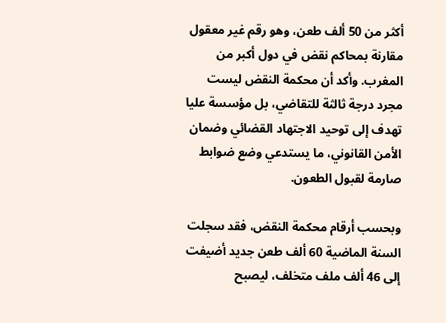أكثر من 50 ألف طعن، وهو رقم غير معقول مقارنة بمحاكم نقض في دول أكبر من المغرب. وأكد أن محكمة النقض ليست مجرد درجة ثالثة للتقاضي، بل مؤسسة عليا تهدف إلى توحيد الاجتهاد القضائي وضمان الأمن القانوني، ما يستدعي وضع ضوابط صارمة لقبول الطعون.

وبحسب أرقام محكمة النقض، فقد سجلت السنة الماضية 60 ألف طعن جديد أضيفت إلى 46 ألف ملف متخلف، ليصبح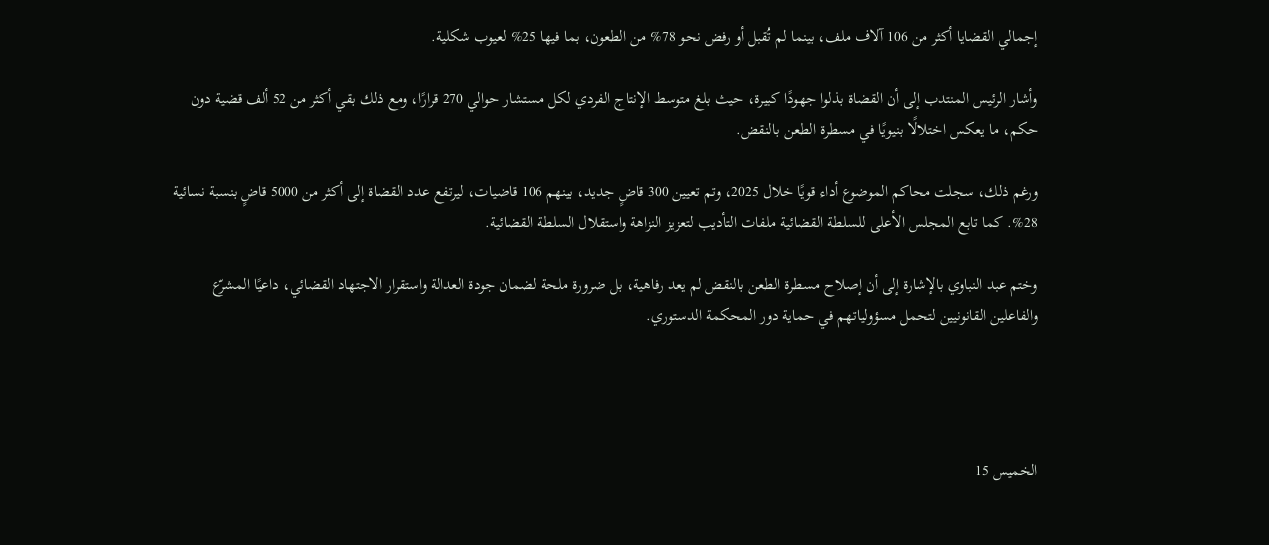إجمالي القضايا أكثر من 106 آلاف ملف، بينما لم تُقبل أو رفض نحو 78% من الطعون، بما فيها 25% لعيوب شكلية.

وأشار الرئيس المنتدب إلى أن القضاة بذلوا جهودًا كبيرة، حيث بلغ متوسط الإنتاج الفردي لكل مستشار حوالي 270 قرارًا، ومع ذلك بقي أكثر من 52 ألف قضية دون حكم، ما يعكس اختلالًا بنيويًا في مسطرة الطعن بالنقض.

ورغم ذلك، سجلت محاكم الموضوع أداء قويًا خلال 2025، وتم تعيين 300 قاضٍ جديد، بينهم 106 قاضيات، ليرتفع عدد القضاة إلى أكثر من 5000 قاضٍ بنسبة نسائية 28%. كما تابع المجلس الأعلى للسلطة القضائية ملفات التأديب لتعزيز النزاهة واستقلال السلطة القضائية.

وختم عبد النباوي بالإشارة إلى أن إصلاح مسطرة الطعن بالنقض لم يعد رفاهية، بل ضرورة ملحة لضمان جودة العدالة واستقرار الاجتهاد القضائي، داعيًا المشرّع والفاعلين القانونيين لتحمل مسؤولياتهم في حماية دور المحكمة الدستوري.




الخميس 15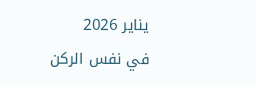يناير 2026
في نفس الركن